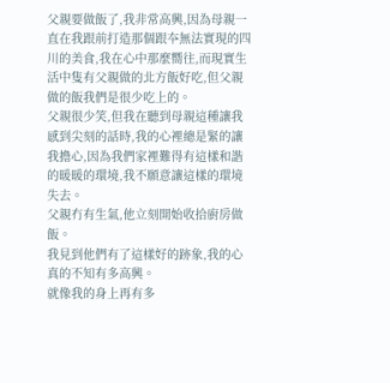父親要做飯了,我非常高興,因為母親一直在我跟前打造那個跟夲無法實現的四川的美食,我在心中那麼嚮往,而現實生活中隻有父親做的北方飯好吃,但父親做的飯我們是很少吃上的。
父親很少笑,但我在聽到母親這種讓我感到尖刻的話時,我的心裡總是緊的讓我擔心,因為我們家裡難得有這樣和諧的暖暖的環境,我不願意讓這樣的環境失去。
父親冇有生氣,他立刻開始收拾廚房做飯。
我見到他們有了這樣好的跡象,我的心真的不知有多高興。
就像我的身上再有多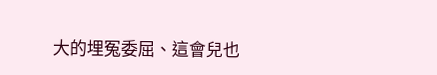大的埋冤委屈、這會兒也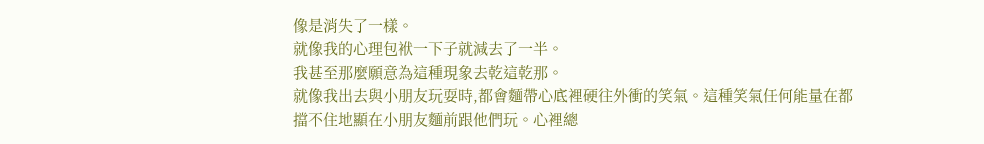像是消失了一樣。
就像我的心理包袱一下子就減去了一半。
我甚至那麼願意為這種現象去乾這乾那。
就像我出去與小朋友玩耍時,都會麵帶心底裡硬往外衝的笑氣。這種笑氣任何能量在都擋不住地顯在小朋友麵前跟他們玩。心裡總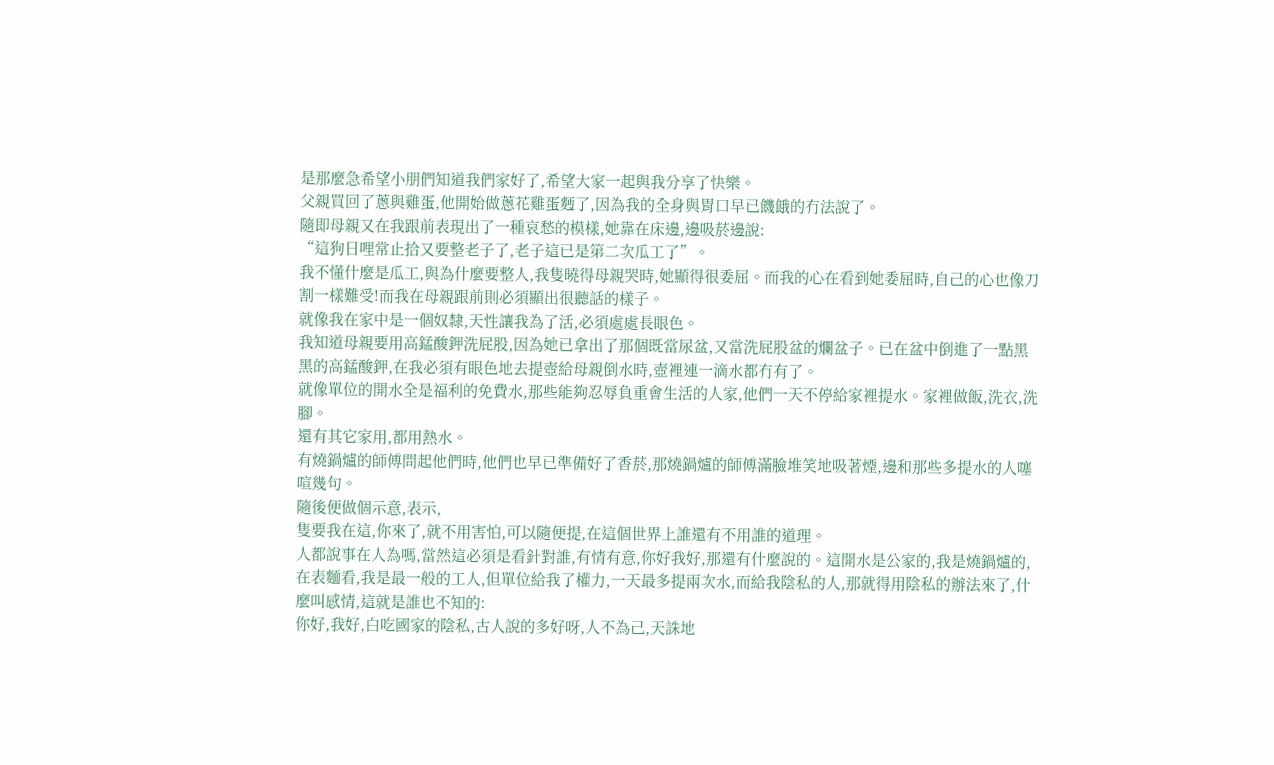是那麼急希望小朋們知道我們家好了,希望大家一起與我分享了快樂。
父親買回了蔥與雞蛋,他開始做蔥花雞蛋麪了,因為我的全身與胃口早已饑餓的冇法說了。
隨即母親又在我跟前表現出了一種哀愁的模樣,她靠在床邊,邊吸菸邊說:
“這狗日哩常止拾又要整老子了,老子這已是第二次瓜工了”。
我不懂什麼是瓜工,與為什麼要整人,我隻曉得母親哭時,她顯得很委屈。而我的心在看到她委屈時,自己的心也像刀割一樣難受!而我在母親跟前則必須顯出很聽話的樣子。
就像我在家中是一個奴隸,天性讓我為了活,必須處處長眼色。
我知道母親要用高錳酸鉀洗屁股,因為她已拿出了那個既當尿盆,又當洗屁股盆的爛盆子。已在盆中倒進了一點黑黑的高錳酸鉀,在我必須有眼色地去提壺給母親倒水時,壺裡連一滴水都冇有了。
就像單位的開水全是福利的免費水,那些能夠忍辱負重會生活的人家,他們一天不停給家裡提水。家裡做飯,洗衣,洗腳。
還有其它家用,都用熱水。
有燒鍋爐的師傅問起他們時,他們也早已準備好了香菸,那燒鍋爐的師傅滿臉堆笑地吸著煙,邊和那些多提水的人噻喧幾句。
隨後便做個示意,表示,
隻要我在這,你來了,就不用害怕,可以隨便提,在這個世界上誰還有不用誰的道理。
人都說事在人為嗎,當然這必須是看針對誰,有情有意,你好我好,那還有什麼說的。這開水是公家的,我是燒鍋爐的,在表麵看,我是最一般的工人,但單位給我了權力,一天最多提兩次水,而給我陰私的人,那就得用陰私的辦法來了,什麼叫感情,這就是誰也不知的:
你好,我好,白吃國家的陰私,古人說的多好呀,人不為己,天誅地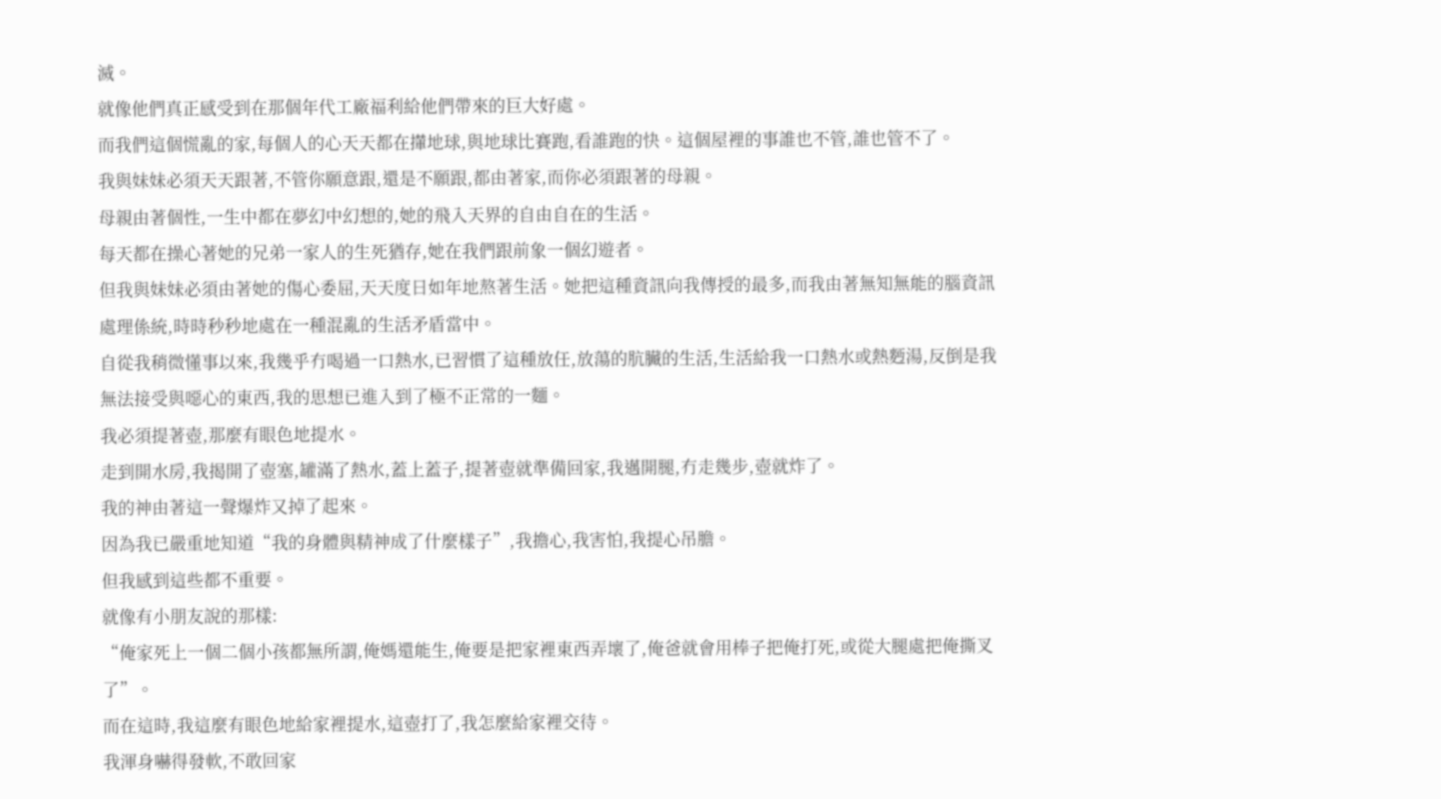滅。
就像他們真正感受到在那個年代工廠福利給他們帶來的巨大好處。
而我們這個慌亂的家,每個人的心天天都在攆地球,與地球比賽跑,看誰跑的快。這個屋裡的事誰也不管,誰也管不了。
我與妹妹必須天天跟著,不管你願意跟,還是不願跟,都由著家,而你必須跟著的母親。
母親由著個性,一生中都在夢幻中幻想的,她的飛入天界的自由自在的生活。
每天都在操心著她的兄弟一家人的生死猶存,她在我們跟前象一個幻遊者。
但我與妹妹必須由著她的傷心委屈,天天度日如年地熬著生活。她把這種資訊向我傳授的最多,而我由著無知無能的腦資訊處理係統,時時秒秒地處在一種混亂的生活矛盾當中。
自從我稍微懂事以來,我幾乎冇喝過一口熱水,已習慣了這種放任,放蕩的肮臟的生活,生活給我一口熱水或熱麪湯,反倒是我無法接受與噁心的東西,我的思想已進入到了極不正常的一麵。
我必須提著壺,那麼有眼色地提水。
走到開水房,我揭開了壺塞,罐滿了熱水,蓋上蓋子,提著壺就準備回家,我邁開腿,冇走幾步,壺就炸了。
我的神由著這一聲爆炸又掉了起來。
因為我已嚴重地知道“我的身體與精神成了什麼樣子”,我擔心,我害怕,我提心吊膽。
但我感到這些都不重要。
就像有小朋友說的那樣:
“俺家死上一個二個小孩都無所謂,俺媽還能生,俺要是把家裡東西弄壞了,俺爸就會用棒子把俺打死,或從大腿處把俺撕叉了”。
而在這時,我這麼有眼色地給家裡提水,這壺打了,我怎麼給家裡交待。
我渾身嚇得發軟,不敢回家